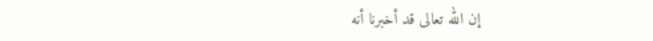إن الله تعالى قد أخبرنا أنه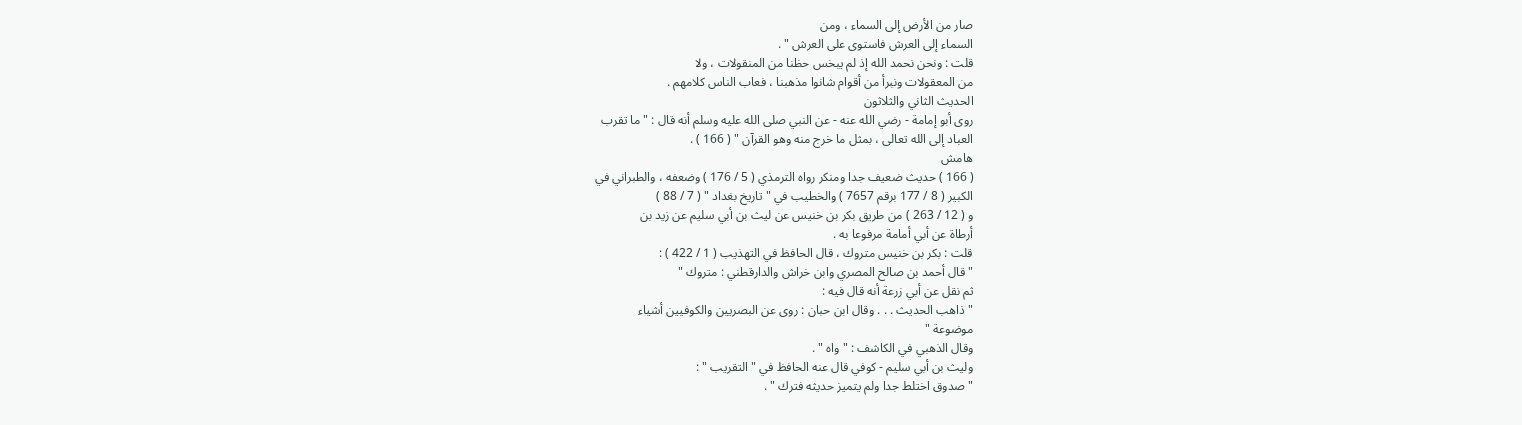صار من الأرض إلى السماء ، ومن
السماء إلى العرش فاستوى على العرش " .
قلت : ونحن نحمد الله إذ لم يبخس حظنا من المنقولات ، ولا
من المعقولات ونبرأ من أقوام شانوا مذهبنا ، فعاب الناس كلامهم .
الحديث الثاني والثلاثون
روى أبو إمامة - رضي الله عنه - عن النبي صلى الله عليه وسلم أنه قال : " ما تقرب
العباد إلى الله تعالى ، بمثل ما خرج منه وهو القرآن " ( 166 ) .
هامش
( 166 ) حديث ضعيف جدا ومنكر رواه الترمذي ( 5 / 176 ) وضعفه ، والطبراني في
الكبير ( 8 / 177 برقم 7657 ) والخطيب في " تاريخ بغداد " ( 7 / 88 )
و ( 12 / 263 ) من طريق بكر بن خنيس عن ليث بن أبي سليم عن زيد بن
أرطاة عن أبي أمامة مرفوعا به .
قلت : بكر بن خنيس متروك ، قال الحافظ في التهذيب ( 1 / 422 ) :
" قال أحمد بن صالح المصري وابن خراش والدارقطني : متروك "
ثم نقل عن أبي زرعة أنه قال فيه :
" ذاهب الحديث . . . وقال ابن حبان : روى عن البصريين والكوفيين أشياء
موضوعة "
وقال الذهبي في الكاشف : " واه " .
وليث بن أبي سليم - كوفي قال عنه الحافظ في " التقريب " :
" صدوق اختلط جدا ولم يتميز حديثه فترك " .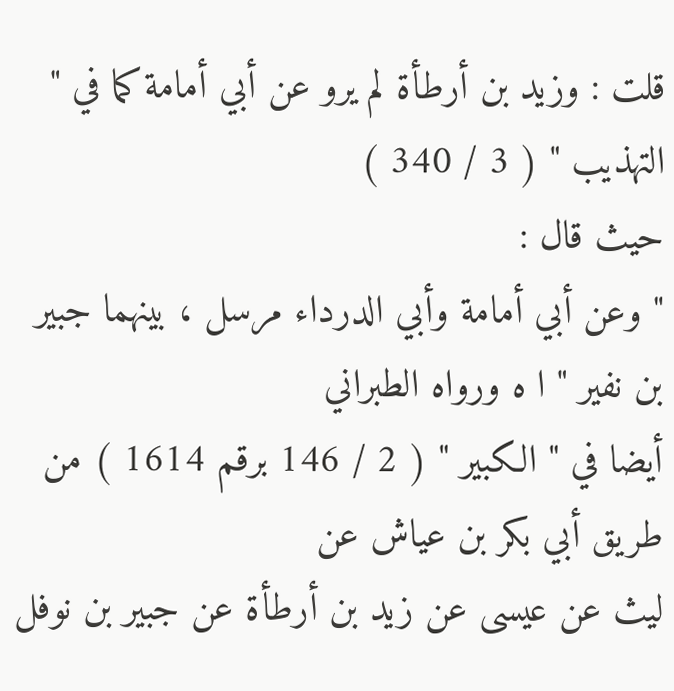قلت : وزيد بن أرطأة لم يرو عن أبي أمامة كما في " التهذيب " ( 3 / 340 )
حيث قال :
" وعن أبي أمامة وأبي الدرداء مرسل ، بينهما جبير بن نفير " ا ه ورواه الطبراني
أيضا في " الكبير " ( 2 / 146 برقم 1614 ) من طريق أبي بكر بن عياش عن
ليث عن عيسى عن زيد بن أرطأة عن جبير بن نوفل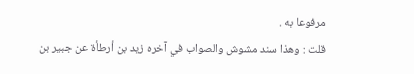مرفوعا به .
قلت : وهذا سند مشوش والصواب في آخره زيد بن أرطأة عن جبير بن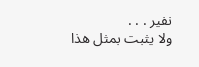نفير . . .
ولا يثبت بمثل هذا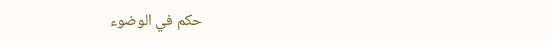حكم في الوضوء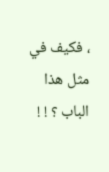، فكيف في مثل هذا الباب ؟ ! !